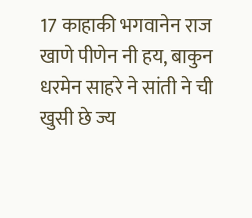17 काहाकी भगवानेन राज खाणे पीणेन नी हय, बाकुन धरमेन साहरे ने सांती ने ची खुसी छे ज्य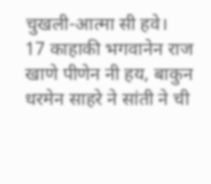चुखली-आत्मा सी हवे।
17 काहाकी भगवानेन राज खाणे पीणेन नी हय, बाकुन धरमेन साहरे ने सांती ने ची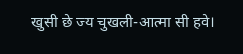खुसी छे ज्य चुखली-आत्मा सी हवे।